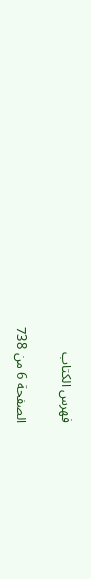فهرس الكتاب

الصفحة 6 من 738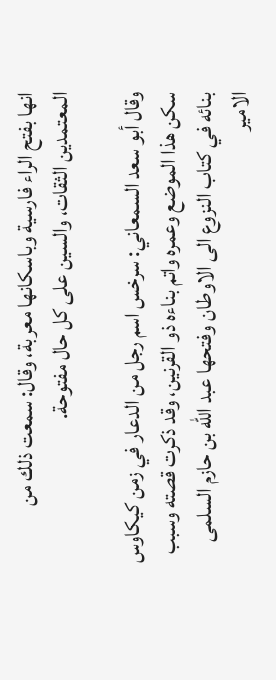انها بفتح الراء فارسية وباسكانها معربة، وقال: سمعت ذلك من المعتمدين الثقات، والسين على كل حال مفتوحة.

وقال أبو سعد السمعاني: سرخس اسم رجل من الدعار في زمن كيكاوس سكن هذا الموضع وعمره واتم بناءه ذو القرنين، وقد ذكرت قصته وسبب بنائه في كتاب النزوع الى الاوطان وفتحها عبد الله بن حازم السلمى الامير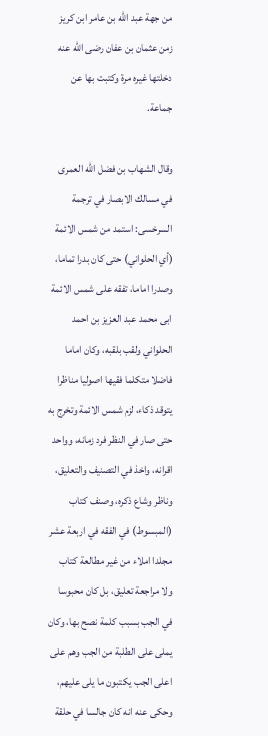من جهة عبد الله بن عامر ابن كريز زمن عثمان بن عفان رضى الله عنه دخلتها غيره مرة وكتبت بها عن جماعة.

وقال الشهاب بن فضل الله العمرى في مسالك الابصار في ترجمة السرخسى: استمد من شمس الائمة (أي الحلواني) حتى كان بدرا تماما، وصدرا اماما، تفقه على شمس الائمة ابى محمد عبد العزيز بن احمد الحلواني ولقب بلقبه، وكان اماما فاضلا متكلما فقيها اصوليا مناظرا يتوقد ذكاء، لزم شمس الائمة وتخرج به حتى صار في النظر فرد زمانه، وواحد اقرانه، واخذ في التصنيف والتعليق، وناظر وشاع ذكره، وصنف كتاب (المبسوط) في الفقه في اربعة عشر مجلدا املاء من غير مطالعة كتاب ولا مراجعة تعليق، بل كان محبوسا في الجب بسبب كلمة نصح بها، وكان يملى على الطلبة من الجب وهم على اعلى الجب يكتبون ما يلى عليهم، وحكى عنه انه كان جالسا في حلقة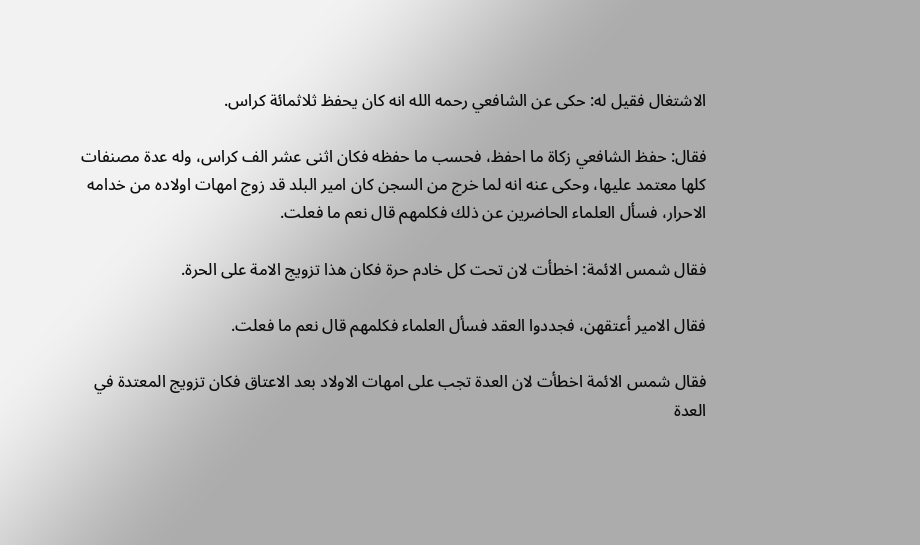الاشتغال فقيل له: حكى عن الشافعي رحمه الله انه كان يحفظ ثلاثمائة كراس.

فقال: حفظ الشافعي زكاة ما احفظ، فحسب ما حفظه فكان اثنى عشر الف كراس، وله عدة مصنفات كلها معتمد عليها، وحكى عنه انه لما خرج من السجن كان امير البلد قد زوج امهات اولاده من خدامه الاحرار، فسأل العلماء الحاضرين عن ذلك فكلمهم قال نعم ما فعلت.

فقال شمس الائمة: اخطأت لان تحت كل خادم حرة فكان هذا تزويج الامة على الحرة.

فقال الامير أعتقهن، فجددوا العقد فسأل العلماء فكلمهم قال نعم ما فعلت.

فقال شمس الائمة اخطأت لان العدة تجب على امهات الاولاد بعد الاعتاق فكان تزويج المعتدة في العدة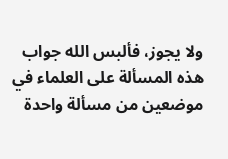ولا يجوز، فألبس الله جواب هذه المسألة على العلماء في موضعين من مسألة واحدة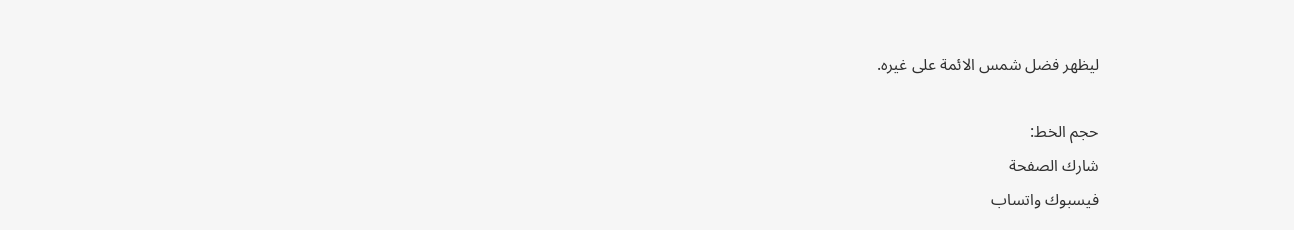ليظهر فضل شمس الائمة على غيره.

حجم الخط:
شارك الصفحة
فيسبوك واتساب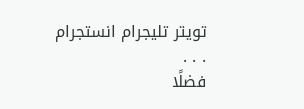تويتر تليجرام انستجرام
. . .
فضلًا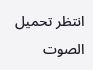انتظر تحميل الصوت